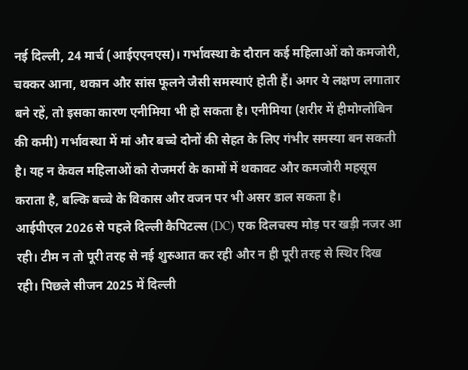नई दिल्ली, 24 मार्च (आईएएनएस)। गर्भावस्था के दौरान कई महिलाओं को कमजोरी, चक्कर आना, थकान और सांस फूलने जैसी समस्याएं होती हैं। अगर ये लक्षण लगातार बने रहें, तो इसका कारण एनीमिया भी हो सकता है। एनीमिया (शरीर में हीमोग्लोबिन की कमी) गर्भावस्था में मां और बच्चे दोनों की सेहत के लिए गंभीर समस्या बन सकती है। यह न केवल महिलाओं को रोजमर्रा के कामों में थकावट और कमजोरी महसूस कराता है, बल्कि बच्चे के विकास और वजन पर भी असर डाल सकता है।
आईपीएल 2026 से पहले दिल्ली कैपिटल्स (DC) एक दिलचस्प मोड़ पर खड़ी नजर आ रही। टीम न तो पूरी तरह से नई शुरुआत कर रही और न ही पूरी तरह से स्थिर दिख रही। पिछले सीजन 2025 में दिल्ली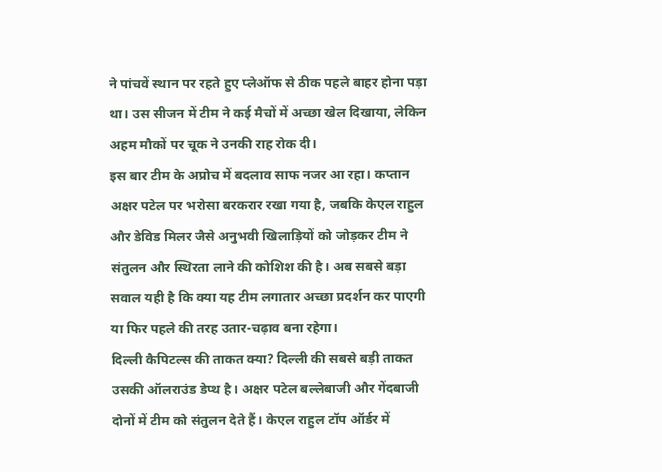ने पांचवें स्थान पर रहते हुए प्लेऑफ से ठीक पहले बाहर होना पड़ा था। उस सीजन में टीम ने कई मैचों में अच्छा खेल दिखाया, लेकिन अहम मौकों पर चूक ने उनकी राह रोक दी।
इस बार टीम के अप्रोच में बदलाव साफ नजर आ रहा। कप्तान अक्षर पटेल पर भरोसा बरकरार रखा गया है, जबकि केएल राहुल और डेविड मिलर जैसे अनुभवी खिलाड़ियों को जोड़कर टीम ने संतुलन और स्थिरता लाने की कोशिश की है। अब सबसे बड़ा सवाल यही है कि क्या यह टीम लगातार अच्छा प्रदर्शन कर पाएगी या फिर पहले की तरह उतार-चढ़ाव बना रहेगा।
दिल्ली कैपिटल्स की ताकत क्या? दिल्ली की सबसे बड़ी ताकत उसकी ऑलराउंड डेप्थ है। अक्षर पटेल बल्लेबाजी और गेंदबाजी दोनों में टीम को संतुलन देते हैं। केएल राहुल टॉप ऑर्डर में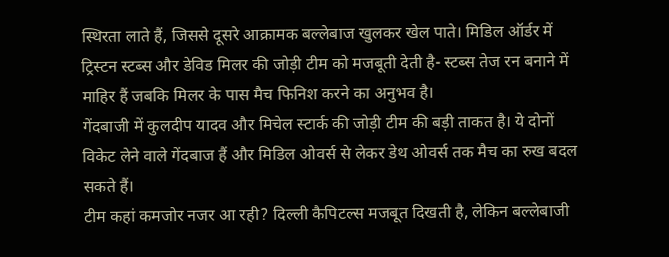स्थिरता लाते हैं, जिससे दूसरे आक्रामक बल्लेबाज खुलकर खेल पाते। मिडिल ऑर्डर में ट्रिस्टन स्टब्स और डेविड मिलर की जोड़ी टीम को मजबूती देती है- स्टब्स तेज रन बनाने में माहिर हैं जबकि मिलर के पास मैच फिनिश करने का अनुभव है।
गेंदबाजी में कुलदीप यादव और मिचेल स्टार्क की जोड़ी टीम की बड़ी ताकत है। ये दोनों विकेट लेने वाले गेंदबाज हैं और मिडिल ओवर्स से लेकर डेथ ओवर्स तक मैच का रुख बदल सकते हैं।
टीम कहां कमजोर नजर आ रही? दिल्ली कैपिटल्स मजबूत दिखती है, लेकिन बल्लेबाजी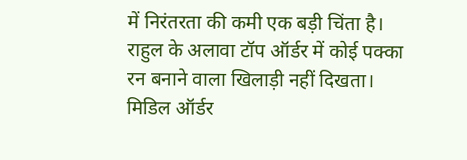में निरंतरता की कमी एक बड़ी चिंता है। राहुल के अलावा टॉप ऑर्डर में कोई पक्का रन बनाने वाला खिलाड़ी नहीं दिखता। मिडिल ऑर्डर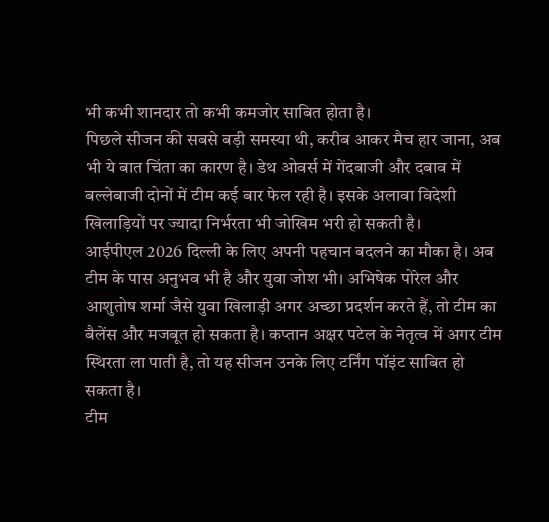भी कभी शानदार तो कभी कमजोर साबित होता है।
पिछले सीजन की सबसे बड़ी समस्या थी, करीब आकर मैच हार जाना, अब भी ये बात चिंता का कारण है। डेथ ओवर्स में गेंदबाजी और दबाव में बल्लेबाजी दोनों में टीम कई बार फेल रही है। इसके अलावा विदेशी खिलाड़ियों पर ज्यादा निर्भरता भी जोखिम भरी हो सकती है।
आईपीएल 2026 दिल्ली के लिए अपनी पहचान बदलने का मौका है। अब टीम के पास अनुभव भी है और युवा जोश भी। अभिषेक पोरेल और आशुतोष शर्मा जैसे युवा खिलाड़ी अगर अच्छा प्रदर्शन करते हैं, तो टीम का बैलेंस और मजबूत हो सकता है। कप्तान अक्षर पटेल के नेतृत्व में अगर टीम स्थिरता ला पाती है, तो यह सीजन उनके लिए टर्निंग पॉइंट साबित हो सकता है।
टीम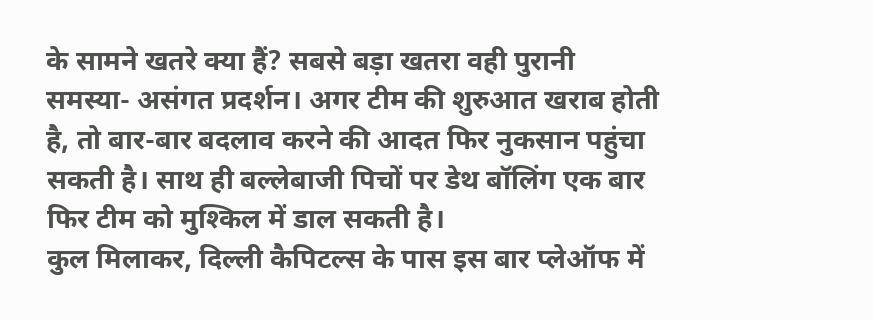के सामने खतरे क्या हैं? सबसे बड़ा खतरा वही पुरानी समस्या- असंगत प्रदर्शन। अगर टीम की शुरुआत खराब होती है, तो बार-बार बदलाव करने की आदत फिर नुकसान पहुंचा सकती है। साथ ही बल्लेबाजी पिचों पर डेथ बॉलिंग एक बार फिर टीम को मुश्किल में डाल सकती है।
कुल मिलाकर, दिल्ली कैपिटल्स के पास इस बार प्लेऑफ में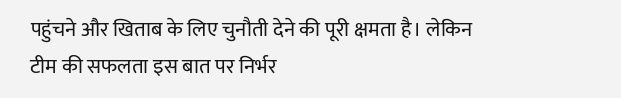पहुंचने और खिताब के लिए चुनौती देने की पूरी क्षमता है। लेकिन टीम की सफलता इस बात पर निर्भर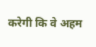करेगी कि वे अहम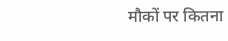मौकों पर कितना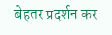बेहतर प्रदर्शन कर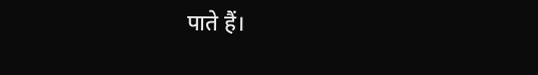पाते हैं।